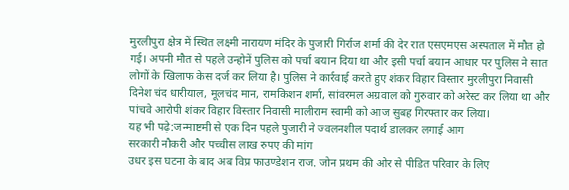मुरलीपुरा क्षेत्र में स्थित लक्ष्मी नारायण मंदिर के पुजारी गिर्राज शर्मा की देर रात एसएमएस अस्पताल में मौत हो गई। अपनी मौत से पहले उन्होनें पुलिस को पर्चा बयान दिया था और इसी पर्चा बयान आधार पर पुलिस ने सात लोगों के खिलाफ केस दर्ज कर लिया है। पुलिस ने कार्रवाई करते हुए शंकर विहार विस्तार मुरलीपुरा निवासी दिनेश चंद धारीयाल, मूलचंद मान, रामकिशन शर्मा, सांवरमल अग्रवाल को गुरुवार को अरेस्ट कर लिया था और पांचवे आरोपी शंकर विहार विस्तार निवासी मालीराम स्वामी को आज सुबह गिरफ्तार कर लिया।
यह भी पढ़े:जन्माष्टमी से एक दिन पहले पुजारी ने ज्वलनशील पदार्थ डालकर लगाई आग
सरकारी नौकरी और पच्चीस लाख रुपए की मांग
उधर इस घटना के बाद अब विप्र फाउण्डेशन राज. जोन प्रथम की ओर से पीडित परिवार के लिए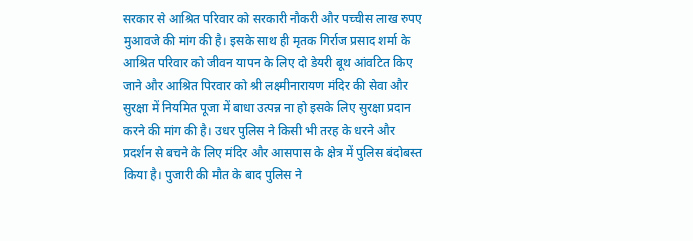सरकार से आश्रित परिवार को सरकारी नौकरी और पच्चीस लाख रुपए मुआवजे की मांग की है। इसके साथ ही मृतक गिर्राज प्रसाद शर्मा के आश्रित परिवार को जीवन यापन के लिए दो डेयरी बूथ आंवटित किए जाने और आश्रित पिरवार को श्री लक्ष्मीनारायण मंदिर की सेवा और सुरक्षा में नियमित पूजा में बाधा उत्पन्न ना हो इसके लिए सुरक्षा प्रदान करने की मांग की है। उधर पुलिस ने किसी भी तरह के धरने और प्रदर्शन से बचने के लिए मंदिर और आसपास के क्षेत्र में पुलिस बंदोबस्त किया है। पुजारी की मौत के बाद पुलिस ने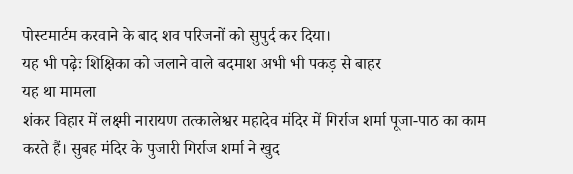पोस्टमार्टम करवाने के बाद शव परिजनों को सुपुर्द कर दिया।
यह भी पढ़ेः शिक्षिका को जलाने वाले बदमाश अभी भी पकड़ से बाहर
यह था मामला
शंकर विहार में लक्ष्मी नारायण तत्कालेश्वर महादेव मंदिर में गिर्राज शर्मा पूजा-पाठ का काम करते हैं। सुबह मंदिर के पुजारी गिर्राज शर्मा ने खुद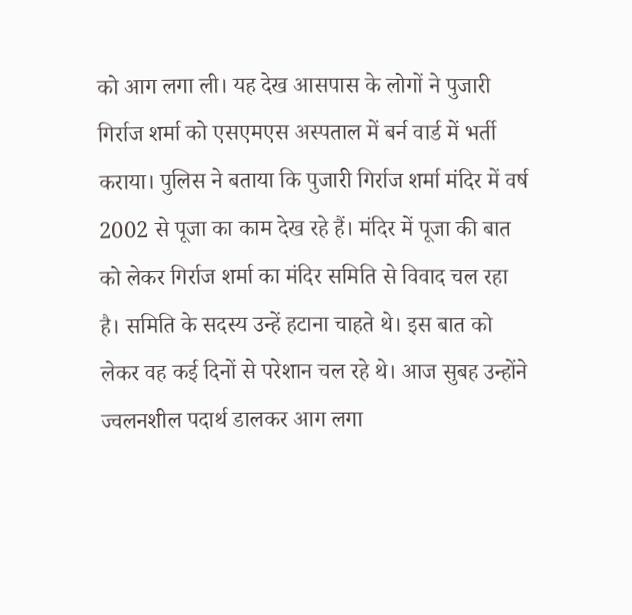को आग लगा ली। यह देख आसपास के लोगों ने पुजारी गिर्राज शर्मा को एसएमएस अस्पताल में बर्न वार्ड में भर्ती कराया। पुलिस ने बताया कि पुजारी गिर्राज शर्मा मंदिर में वर्ष 2002 से पूजा का काम देख रहे हैं। मंदिर में पूजा की बात को लेकर गिर्राज शर्मा का मंदिर समिति से विवाद चल रहा है। समिति के सदस्य उन्हें हटाना चाहते थे। इस बात को लेकर वह कई दिनों से परेशान चल रहे थे। आज सुबह उन्होंने ज्वलनशील पदार्थ डालकर आग लगा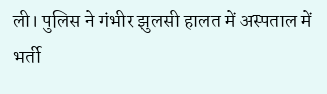ली। पुलिस ने गंभीर झुलसी हालत में अस्पताल में भर्ती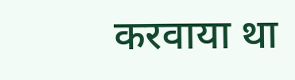करवाया था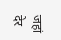जहां देर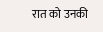रात को उनकी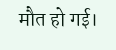मौत हो गई।